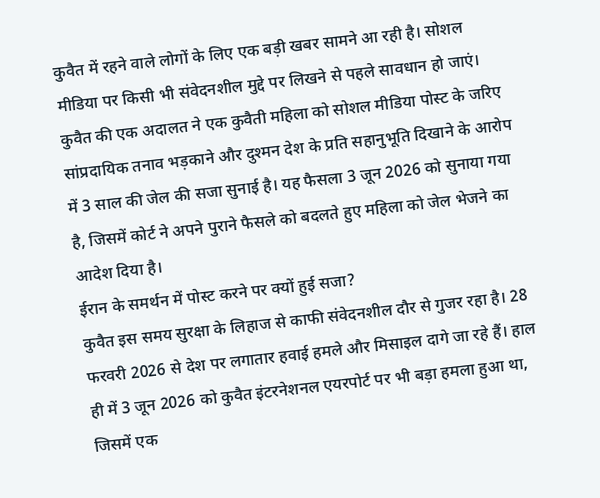कुवैत में रहने वाले लोगों के लिए एक बड़ी खबर सामने आ रही है। सोशल मीडिया पर किसी भी संवेदनशील मुद्दे पर लिखने से पहले सावधान हो जाएं। कुवैत की एक अदालत ने एक कुवैती महिला को सोशल मीडिया पोस्ट के जरिए सांप्रदायिक तनाव भड़काने और दुश्मन देश के प्रति सहानुभूति दिखाने के आरोप में 3 साल की जेल की सजा सुनाई है। यह फैसला 3 जून 2026 को सुनाया गया है, जिसमें कोर्ट ने अपने पुराने फैसले को बदलते हुए महिला को जेल भेजने का आदेश दिया है।
ईरान के समर्थन में पोस्ट करने पर क्यों हुई सजा?
कुवैत इस समय सुरक्षा के लिहाज से काफी संवेदनशील दौर से गुजर रहा है। 28 फरवरी 2026 से देश पर लगातार हवाई हमले और मिसाइल दागे जा रहे हैं। हाल ही में 3 जून 2026 को कुवैत इंटरनेशनल एयरपोर्ट पर भी बड़ा हमला हुआ था, जिसमें एक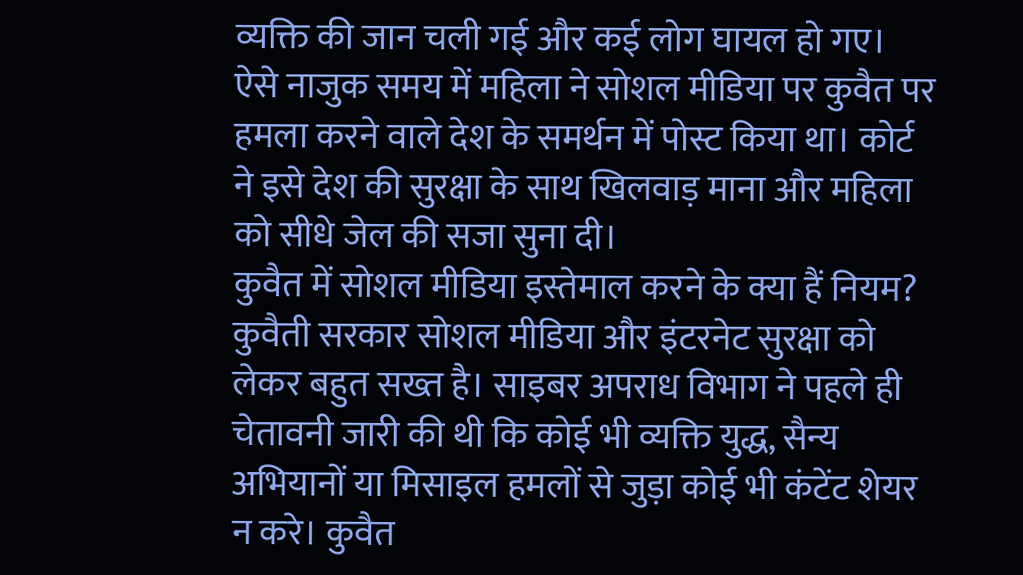व्यक्ति की जान चली गई और कई लोग घायल हो गए। ऐसे नाजुक समय में महिला ने सोशल मीडिया पर कुवैत पर हमला करने वाले देश के समर्थन में पोस्ट किया था। कोर्ट ने इसे देश की सुरक्षा के साथ खिलवाड़ माना और महिला को सीधे जेल की सजा सुना दी।
कुवैत में सोशल मीडिया इस्तेमाल करने के क्या हैं नियम?
कुवैती सरकार सोशल मीडिया और इंटरनेट सुरक्षा को लेकर बहुत सख्त है। साइबर अपराध विभाग ने पहले ही चेतावनी जारी की थी कि कोई भी व्यक्ति युद्ध, सैन्य अभियानों या मिसाइल हमलों से जुड़ा कोई भी कंटेंट शेयर न करे। कुवैत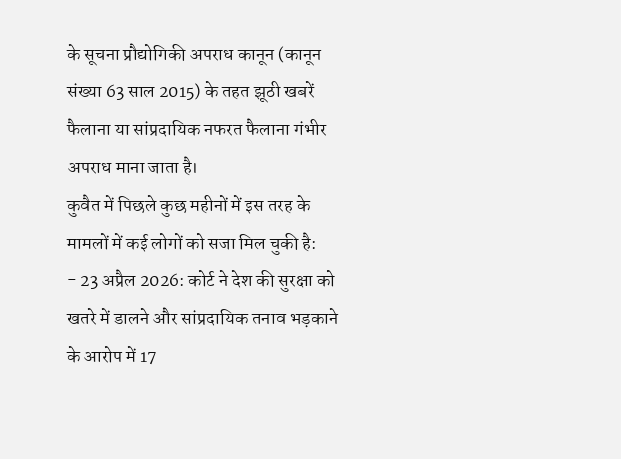के सूचना प्रौद्योगिकी अपराध कानून (कानून संख्या 63 साल 2015) के तहत झूठी खबरें फैलाना या सांप्रदायिक नफरत फैलाना गंभीर अपराध माना जाता है।
कुवैत में पिछले कुछ महीनों में इस तरह के मामलों में कई लोगों को सजा मिल चुकी है:
- 23 अप्रैल 2026: कोर्ट ने देश की सुरक्षा को खतरे में डालने और सांप्रदायिक तनाव भड़काने के आरोप में 17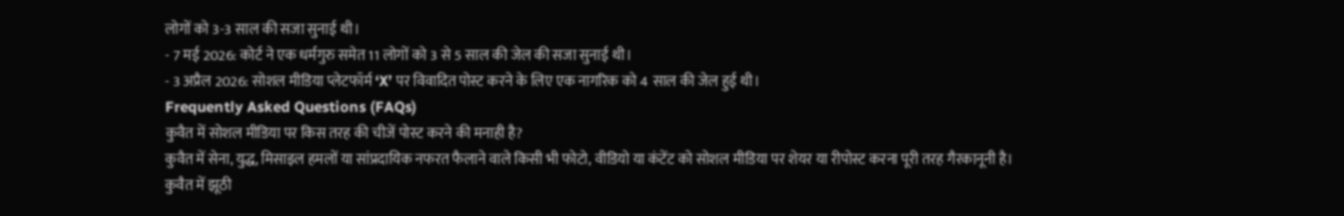लोगों को 3-3 साल की सजा सुनाई थी।
- 7 मई 2026: कोर्ट ने एक धर्मगुरु समेत 11 लोगों को 3 से 5 साल की जेल की सजा सुनाई थी।
- 3 अप्रैल 2026: सोशल मीडिया प्लेटफॉर्म ‘X’ पर विवादित पोस्ट करने के लिए एक नागरिक को 4 साल की जेल हुई थी।
Frequently Asked Questions (FAQs)
कुवैत में सोशल मीडिया पर किस तरह की चीजें पोस्ट करने की मनाही है?
कुवैत में सेना, युद्ध, मिसाइल हमलों या सांप्रदायिक नफरत फैलाने वाले किसी भी फोटो, वीडियो या कंटेंट को सोशल मीडिया पर शेयर या रीपोस्ट करना पूरी तरह गैरकानूनी है।
कुवैत में झूठी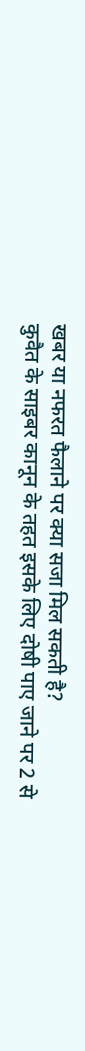खबर या नफरत फैलाने पर क्या सजा मिल सकती है?
कुवैत के साइबर कानून के तहत इसके लिए दोषी पाए जाने पर 2 से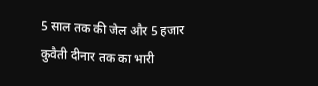5 साल तक की जेल और 5 हजार कुवैती दीनार तक का भारी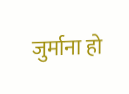जुर्माना हो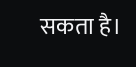सकता है।